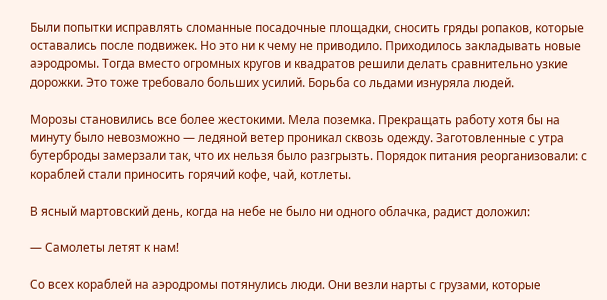Были попытки исправлять сломанные посадочные площадки, сносить гряды ропаков, которые оставались после подвижек. Но это ни к чему не приводило. Приходилось закладывать новые аэродромы. Тогда вместо огромных кругов и квадратов решили делать сравнительно узкие дорожки. Это тоже требовало больших усилий. Борьба со льдами изнуряла людей.

Морозы становились все более жестокими. Мела поземка. Прекращать работу хотя бы на минуту было невозможно — ледяной ветер проникал сквозь одежду. Заготовленные с утра бутерброды замерзали так, что их нельзя было разгрызть. Порядок питания реорганизовали: с кораблей стали приносить горячий кофе, чай, котлеты.

В ясный мартовский день, когда на небе не было ни одного облачка, радист доложил:

— Самолеты летят к нам!

Со всех кораблей на аэродромы потянулись люди. Они везли нарты с грузами, которые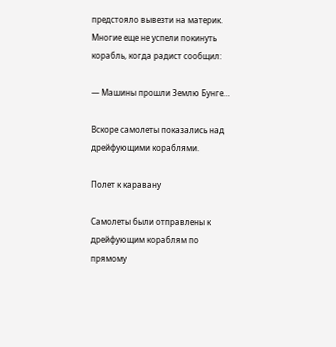предстояло вывезти на материк. Многие еще не успели покинуть корабль, когда радист сообщил:

— Машины прошли Землю Бунге…

Вскоре самолеты показались над дрейфующими кораблями.

Полет к каравану

Самолеты были отправлены к дрейфующим кораблям по прямому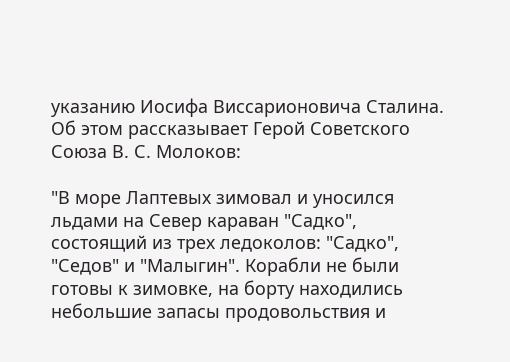указанию Иосифа Виссарионовича Сталина. Об этом рассказывает Герой Советского Союза В. С. Молоков:

"В море Лаптевых зимовал и уносился льдами на Север караван "Садко", состоящий из трех ледоколов: "Садко", "Седов" и "Малыгин". Корабли не были готовы к зимовке, на борту находились небольшие запасы продовольствия и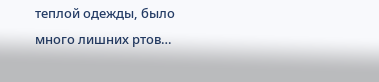теплой одежды, было много лишних ртов…